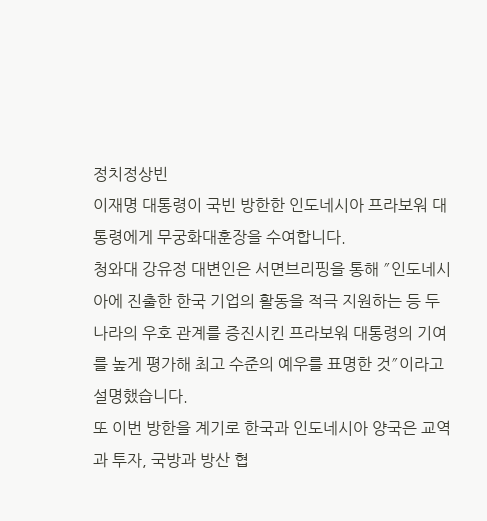정치정상빈
이재명 대통령이 국빈 방한한 인도네시아 프라보워 대통령에게 무궁화대훈장을 수여합니다.
청와대 강유정 대변인은 서면브리핑을 통해 ″인도네시아에 진출한 한국 기업의 활동을 적극 지원하는 등 두 나라의 우호 관계를 증진시킨 프라보워 대통령의 기여를 높게 평가해 최고 수준의 예우를 표명한 것″이라고 설명했습니다.
또 이번 방한을 계기로 한국과 인도네시아 양국은 교역과 투자, 국방과 방산 협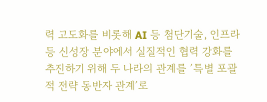력 고도화를 비롯해 AI 등 첨단기술, 인프라 등 신성장 분야에서 실질적인 협력 강화를 추진하기 위해 두 나라의 관계를 ′특별 포괄적 전략 동반자 관계′로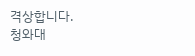격상합니다.
청와대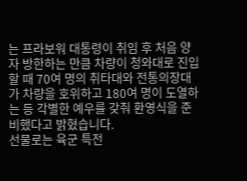는 프라보워 대통령이 취임 후 처음 양자 방한하는 만큼 차량이 청와대로 진입할 때 70여 명의 취타대와 전통의장대가 차량을 호위하고 180여 명이 도열하는 등 각별한 예우를 갖춰 환영식을 준비했다고 밝혔습니다.
선물로는 육군 특전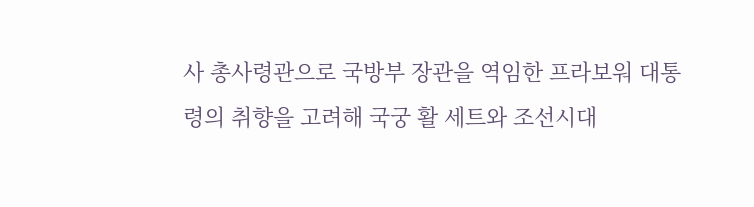사 총사령관으로 국방부 장관을 역임한 프라보워 대통령의 취향을 고려해 국궁 활 세트와 조선시대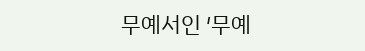무예서인 ′무예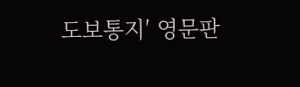도보통지′ 영문판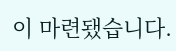이 마련됐습니다.